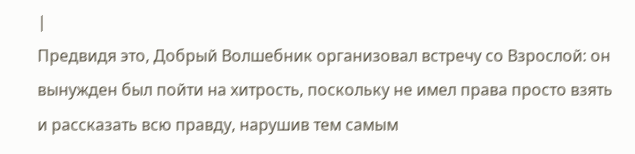|
Предвидя это, Добрый Волшебник организовал встречу со Взрослой: он вынужден был пойти на хитрость, поскольку не имел права просто взять и рассказать всю правду, нарушив тем самым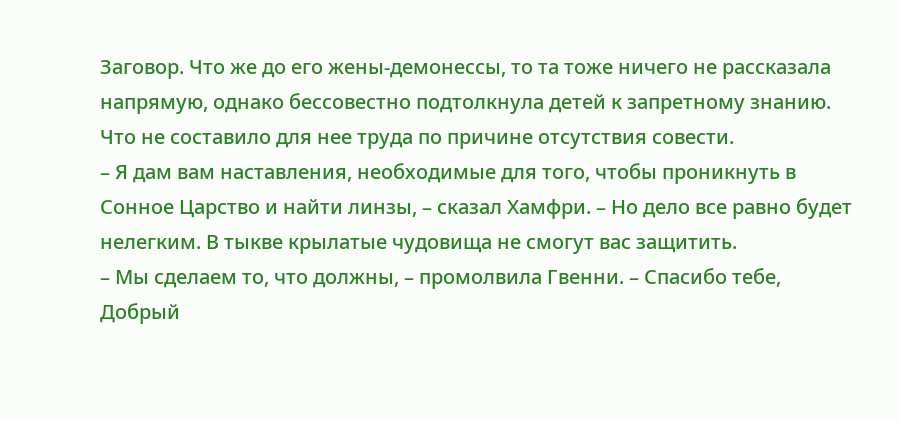Заговор. Что же до его жены‑демонессы, то та тоже ничего не рассказала напрямую, однако бессовестно подтолкнула детей к запретному знанию. Что не составило для нее труда по причине отсутствия совести.
– Я дам вам наставления, необходимые для того, чтобы проникнуть в Сонное Царство и найти линзы, – сказал Хамфри. – Но дело все равно будет нелегким. В тыкве крылатые чудовища не смогут вас защитить.
– Мы сделаем то, что должны, – промолвила Гвенни. – Спасибо тебе, Добрый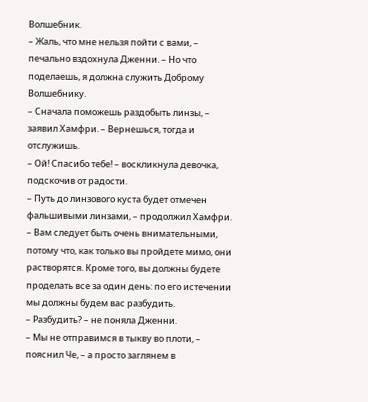Волшебник.
– Жаль, что мне нельзя пойти с вами, – печально вздохнула Дженни. – Но что поделаешь, я должна служить Доброму Волшебнику.
– Сначала поможешь раздобыть линзы, – заявил Хамфри. – Вернешься, тогда и отслужишь.
– Ой! Спасибо тебе! – воскликнула девочка, подскочив от радости.
– Путь до линзового куста будет отмечен фальшивыми линзами, – продолжил Хамфри. – Вам следует быть очень внимательными, потому что, как только вы пройдете мимо, они растворятся. Кроме того, вы должны будете проделать все за один день: по его истечении мы должны будем вас разбудить.
– Разбудить? – не поняла Дженни.
– Мы не отправимся в тыкву во плоти, – пояснил Че, – а просто заглянем в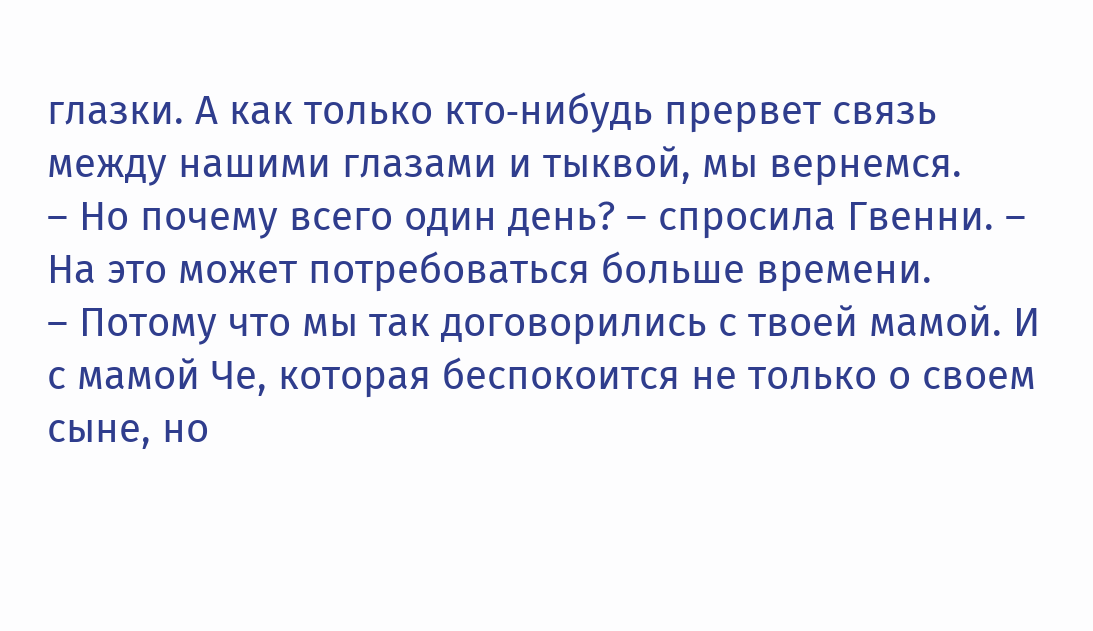глазки. А как только кто‑нибудь прервет связь между нашими глазами и тыквой, мы вернемся.
– Но почему всего один день? – спросила Гвенни. – На это может потребоваться больше времени.
– Потому что мы так договорились с твоей мамой. И с мамой Че, которая беспокоится не только о своем сыне, но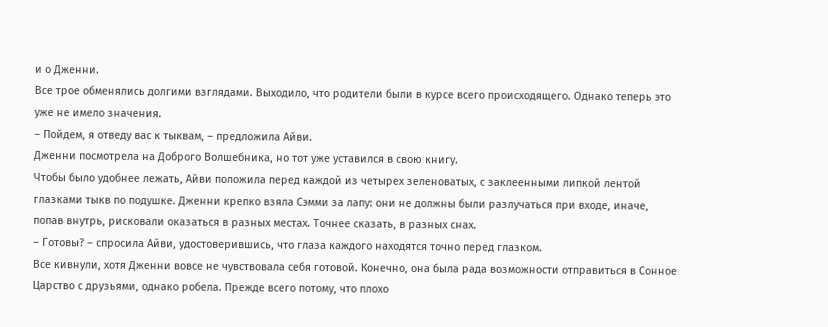и о Дженни.
Все трое обменялись долгими взглядами. Выходило, что родители были в курсе всего происходящего. Однако теперь это уже не имело значения.
– Пойдем, я отведу вас к тыквам, – предложила Айви.
Дженни посмотрела на Доброго Волшебника, но тот уже уставился в свою книгу.
Чтобы было удобнее лежать, Айви положила перед каждой из четырех зеленоватых, с заклеенными липкой лентой глазками тыкв по подушке. Дженни крепко взяла Сэмми за лапу: они не должны были разлучаться при входе, иначе, попав внутрь, рисковали оказаться в разных местах. Точнее сказать, в разных снах.
– Готовы? – спросила Айви, удостоверившись, что глаза каждого находятся точно перед глазком.
Все кивнули, хотя Дженни вовсе не чувствовала себя готовой. Конечно, она была рада возможности отправиться в Сонное Царство с друзьями, однако робела. Прежде всего потому, что плохо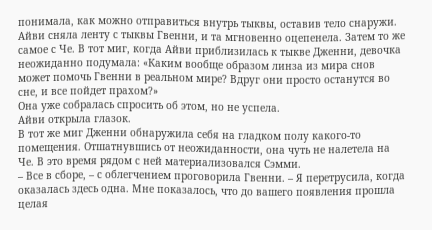понимала, как можно отправиться внутрь тыквы, оставив тело снаружи.
Айви сняла ленту с тыквы Гвенни, и та мгновенно оцепенела. Затем то же самое с Че. В тот миг, когда Айви приблизилась к тыкве Дженни, девочка неожиданно подумала: «Каким вообще образом линза из мира снов может помочь Гвенни в реальном мире? Вдруг они просто останутся во сне, и все пойдет прахом?»
Она уже собралась спросить об этом, но не успела.
Айви открыла глазок.
В тот же миг Дженни обнаружила себя на гладком полу какого‑то помещения. Отшатнувшись от неожиданности, она чуть не налетела на Че. В это время рядом с ней материализовался Сэмми.
– Все в сборе, – с облегчением проговорила Гвенни. – Я перетрусила, когда оказалась здесь одна. Мне показалось, что до вашего появления прошла целая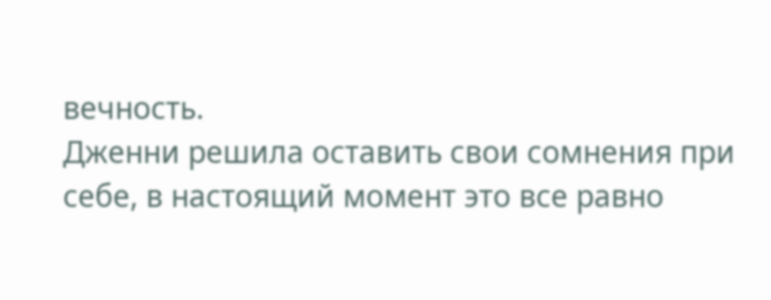вечность.
Дженни решила оставить свои сомнения при себе, в настоящий момент это все равно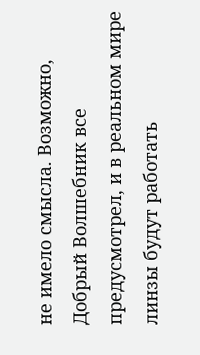не имело смысла. Возможно, Добрый Волшебник все предусмотрел, и в реальном мире линзы будут работать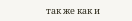так же как и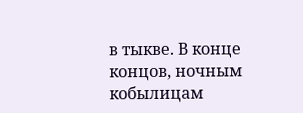в тыкве. В конце концов, ночным кобылицам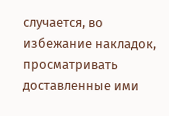случается, во избежание накладок, просматривать доставленные ими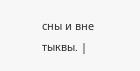сны и вне тыквы. |